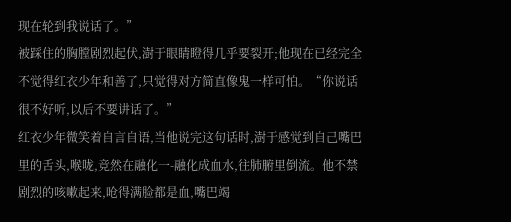现在轮到我说话了。”
被踩住的胸膛剧烈起伏,澍于眼睛瞪得几乎要裂开;他现在已经完全不觉得红衣少年和善了,只觉得对方简直像鬼一样可怕。“你说话很不好听,以后不要讲话了。”
红衣少年微笑着自言自语,当他说完这句话时,澍于感觉到自己嘴巴里的舌头,喉咙,竞然在融化一-融化成血水,往肺腑里倒流。他不禁剧烈的咳嗽起来,呛得满脸都是血,嘴巴竭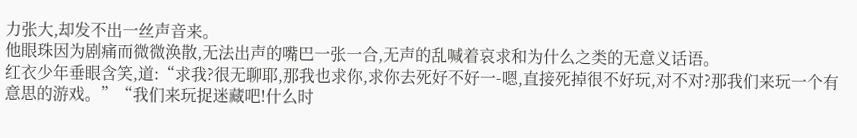力张大,却发不出一丝声音来。
他眼珠因为剧痛而微微涣散,无法出声的嘴巴一张一合,无声的乱喊着哀求和为什么之类的无意义话语。
红衣少年垂眼含笑,道:“求我?很无聊耶,那我也求你,求你去死好不好一-嗯,直接死掉很不好玩,对不对?那我们来玩一个有意思的游戏。”“我们来玩捉迷藏吧!什么时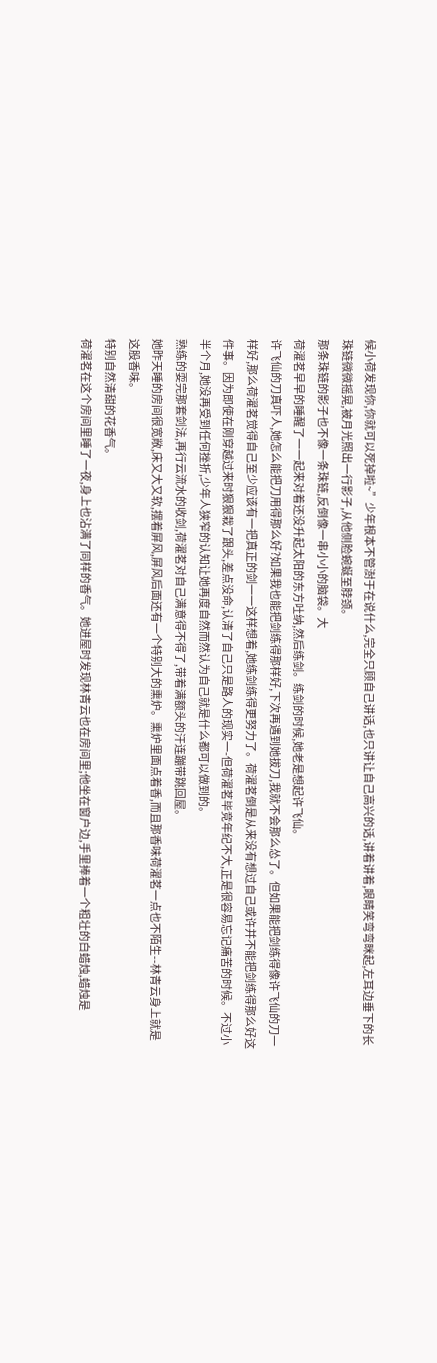候小荷发现你,你就可以死掉啦~”少年根本不管澍于在说什么,完全只顾自己讲话,也只讲让自己高兴的话,讲着讲着,眼睛笑弯弯眯起,左耳边垂下的长珠链微微摇晃,被月光照出一行影子,从他侧脸蜿蜒至脖颈。
那条珠链的影子也不像一条珠链,反倒像一串小小的脑袋。大
荷濯茗早早的睡醒了一一起来对着还没升起太阳的东方吐纳,然后练剑。练剑的时候,她老是想起许飞仙。
许飞仙的刀真吓人,她怎么能把刀用得那么好?如果我也能把剑练得那样好,下次再遇到她拔刀,我就不会那么怂了。但如果能把剑练得像许飞仙的刀一样好,那么荷濯茗觉得自己至少应该有一把真正的剑一一这样想着,她练剑练得更努力了。荷濯茗倒是从来没有想过自己或许并不能把剑练得那么好这件事。因为即使在刚穿越过来时狠狠栽了跟头,差点没命,认清了自己只是路人的现实一-但荷濯茗毕竞年纪不大,正是很容易忘记痛苦的时候。不过小半个月,她没再受到任何挫折,少年人狭窄的认知让她再度自然而然认为自己就是什么都可以做到的。
熟练的耍完那套剑法,再行云流水的收剑,荷濯茗对自己满意得不得了,带着满额头的汗连蹦带跳回屋。
她昨天睡的房间很宽敞,床又大又软,摆着屏风,屏风后面还有一个特别大的熏炉。熏炉里面点着香,而且那香味荷濯茗一点也不陌生--林青云身上就是这股香味。
特别自然清甜的花香气。
荷濯茗在这个房间里睡了一夜,身上也沾满了同样的香气。她进屋时发现林青云也在房间里;他坐在窗户边,手里捧着一个粗壮的白蜡烛,蜡烛是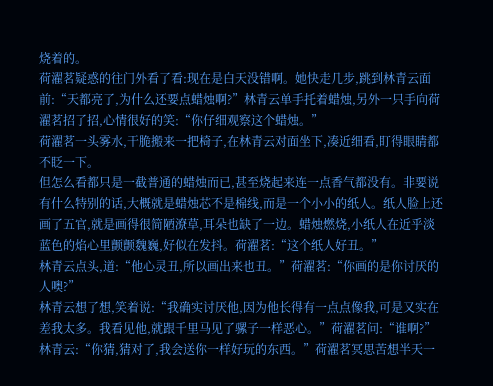烧着的。
荷濯茗疑惑的往门外看了看:现在是白天没错啊。她快走几步,跳到林青云面前:“天都亮了,为什么还要点蜡烛啊?”林青云单手托着蜡烛,另外一只手向荷濯茗招了招,心情很好的笑:“你仔细观察这个蜡烛。”
荷濯茗一头雾水,干脆搬来一把椅子,在林青云对面坐下,凑近细看,盯得眼睛都不眨一下。
但怎么看都只是一截普通的蜡烛而已,甚至烧起来连一点香气都没有。非要说有什么特别的话,大概就是蜡烛芯不是棉线,而是一个小小的纸人。纸人脸上还画了五官,就是画得很简陋潦草,耳朵也缺了一边。蜡烛燃烧,小纸人在近乎淡蓝色的焰心里颤颤魏巍,好似在发抖。荷濯茗:“这个纸人好丑。”
林青云点头,道:“他心灵丑,所以画出来也丑。”荷濯茗:“你画的是你讨厌的人噢?”
林青云想了想,笑着说:“我确实讨厌他,因为他长得有一点点像我,可是又实在差我太多。我看见他,就跟千里马见了骡子一样恶心。”荷濯茗问:“谁啊?”
林青云:“你猜,猜对了,我会送你一样好玩的东西。”荷濯茗冥思苦想半天一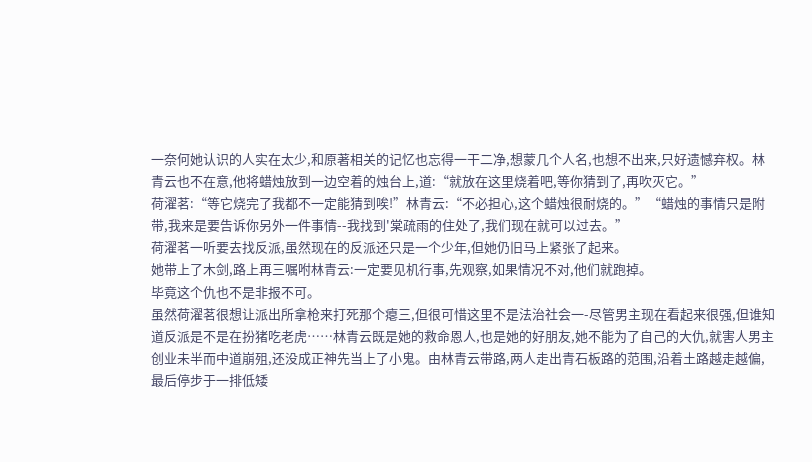一奈何她认识的人实在太少,和原著相关的记忆也忘得一干二净,想蒙几个人名,也想不出来,只好遗憾弃权。林青云也不在意,他将蜡烛放到一边空着的烛台上,道:“就放在这里烧着吧,等你猜到了,再吹灭它。”
荷濯茗:“等它烧完了我都不一定能猜到唉!”林青云:“不必担心,这个蜡烛很耐烧的。”“蜡烛的事情只是附带,我来是要告诉你另外一件事情--我找到'棠疏雨的住处了,我们现在就可以过去。”
荷濯茗一听要去找反派,虽然现在的反派还只是一个少年,但她仍旧马上紧张了起来。
她带上了木剑,路上再三嘱咐林青云:一定要见机行事,先观察,如果情况不对,他们就跑掉。
毕竟这个仇也不是非报不可。
虽然荷濯茗很想让派出所拿枪来打死那个瘪三,但很可惜这里不是法治社会一-尽管男主现在看起来很强,但谁知道反派是不是在扮猪吃老虎……林青云既是她的救命恩人,也是她的好朋友,她不能为了自己的大仇,就害人男主创业未半而中道崩殂,还没成正神先当上了小鬼。由林青云带路,两人走出青石板路的范围,沿着土路越走越偏,最后停步于一排低矮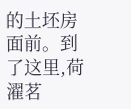的土坯房面前。到了这里,荷濯茗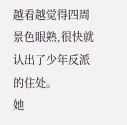越看越觉得四周景色眼熟,很快就认出了少年反派的住处。
她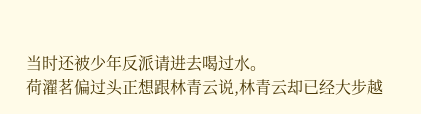当时还被少年反派请进去喝过水。
荷濯茗偏过头正想跟林青云说,林青云却已经大步越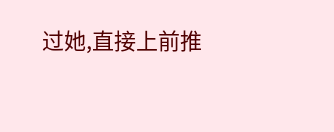过她,直接上前推